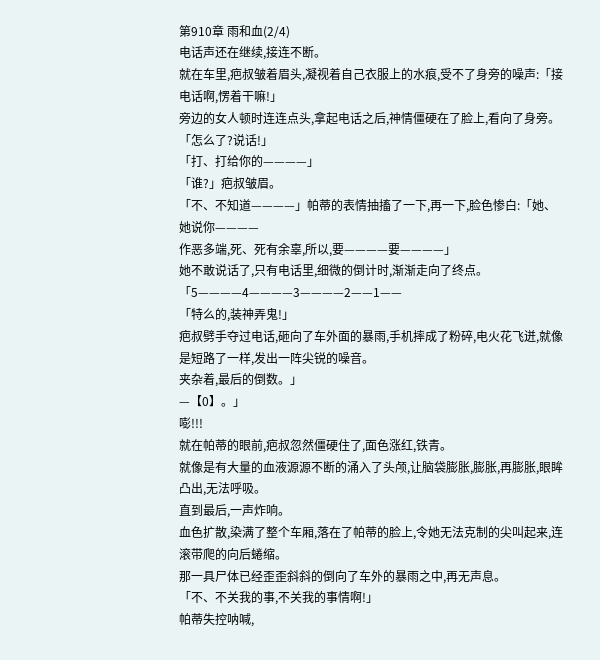第910章 雨和血(2/4)
电话声还在继续,接连不断。
就在车里,疤叔皱着眉头,凝视着自己衣服上的水痕,受不了身旁的噪声:「接电话啊,愣着干嘛!」
旁边的女人顿时连连点头,拿起电话之后,神情僵硬在了脸上,看向了身旁。
「怎么了?说话!」
「打、打给你的————」
「谁?」疤叔皱眉。
「不、不知道————」帕蒂的表情抽搐了一下,再一下,脸色惨白:「她、她说你————
作恶多端,死、死有余辜,所以,要————要————」
她不敢说话了,只有电话里,细微的倒计时,渐渐走向了终点。
「5————4————3————2——1——
「特么的,装神弄鬼!」
疤叔劈手夺过电话,砸向了车外面的暴雨,手机摔成了粉碎,电火花飞迸,就像是短路了一样,发出一阵尖锐的噪音。
夹杂着,最后的倒数。」
—【0】。」
嘭!!!
就在帕蒂的眼前,疤叔忽然僵硬住了,面色涨红,铁青。
就像是有大量的血液源源不断的涌入了头颅,让脑袋膨胀,膨胀,再膨胀,眼眸凸出,无法呼吸。
直到最后,一声炸响。
血色扩散,染满了整个车厢,落在了帕蒂的脸上,令她无法克制的尖叫起来,连滚带爬的向后蜷缩。
那一具尸体已经歪歪斜斜的倒向了车外的暴雨之中,再无声息。
「不、不关我的事,不关我的事情啊!」
帕蒂失控呐喊,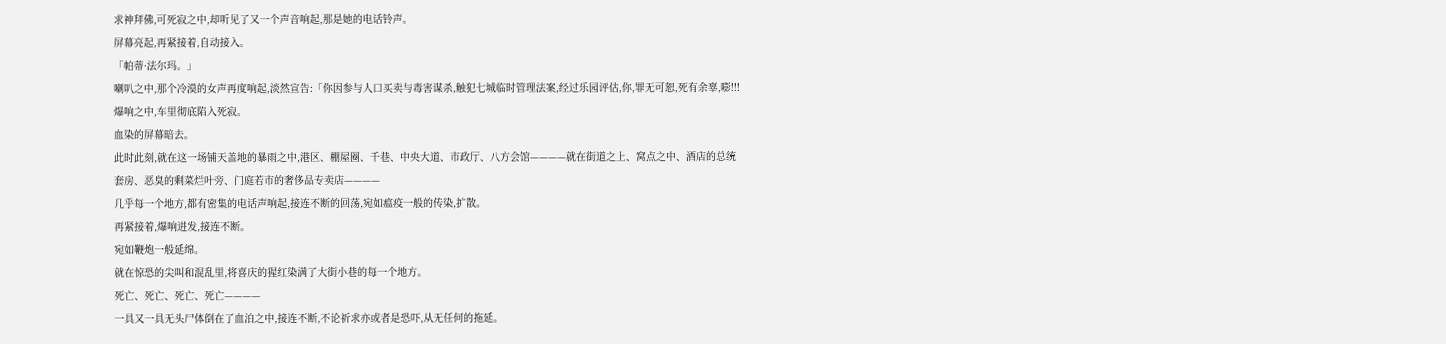求神拜佛,可死寂之中,却听见了又一个声音响起,那是她的电话铃声。
屏幕亮起,再紧接着,自动接入。
「帕蒂·法尔玛。」
喇叭之中,那个冷漠的女声再度响起,淡然宣告:「你因参与人口买卖与毒害谋杀,触犯七城临时管理法案,经过乐园评估,你,罪无可恕,死有余辜,嘭!!!
爆响之中,车里彻底陷入死寂。
血染的屏幕暗去。
此时此刻,就在这一场铺天盖地的暴雨之中,港区、棚屋圈、千巷、中央大道、市政厅、八方会馆————就在街道之上、窝点之中、酒店的总统套房、恶臭的剩菜烂叶旁、门庭若市的奢侈品专卖店————
几乎每一个地方,都有密集的电话声响起,接连不断的回荡,宛如瘟疫一般的传染,扩散。
再紧接着,爆响进发,接连不断。
宛如鞭炮一般延绵。
就在惊恐的尖叫和混乱里,将喜庆的猩红染满了大街小巷的每一个地方。
死亡、死亡、死亡、死亡————
一具又一具无头尸体倒在了血泊之中,接连不断,不论祈求亦或者是恐吓,从无任何的拖延。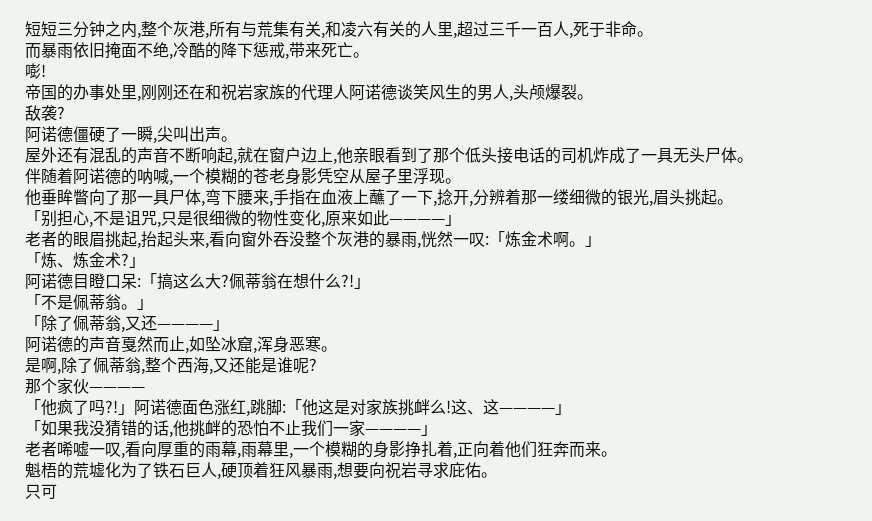短短三分钟之内,整个灰港,所有与荒集有关,和凌六有关的人里,超过三千一百人,死于非命。
而暴雨依旧掩面不绝,冷酷的降下惩戒,带来死亡。
嘭!
帝国的办事处里,刚刚还在和祝岩家族的代理人阿诺德谈笑风生的男人,头颅爆裂。
敌袭?
阿诺德僵硬了一瞬,尖叫出声。
屋外还有混乱的声音不断响起,就在窗户边上,他亲眼看到了那个低头接电话的司机炸成了一具无头尸体。
伴随着阿诺德的呐喊,一个模糊的苍老身影凭空从屋子里浮现。
他垂眸瞥向了那一具尸体,弯下腰来,手指在血液上蘸了一下,捻开,分辨着那一缕细微的银光,眉头挑起。
「别担心,不是诅咒,只是很细微的物性变化,原来如此————」
老者的眼眉挑起,抬起头来,看向窗外吞没整个灰港的暴雨,恍然一叹:「炼金术啊。」
「炼、炼金术?」
阿诺德目瞪口呆:「搞这么大?佩蒂翁在想什么?!」
「不是佩蒂翁。」
「除了佩蒂翁,又还————」
阿诺德的声音戛然而止,如坠冰窟,浑身恶寒。
是啊,除了佩蒂翁,整个西海,又还能是谁呢?
那个家伙————
「他疯了吗?!」阿诺德面色涨红,跳脚:「他这是对家族挑衅么!这、这————」
「如果我没猜错的话,他挑衅的恐怕不止我们一家————」
老者唏嘘一叹,看向厚重的雨幕,雨幕里,一个模糊的身影挣扎着,正向着他们狂奔而来。
魁梧的荒墟化为了铁石巨人,硬顶着狂风暴雨,想要向祝岩寻求庇佑。
只可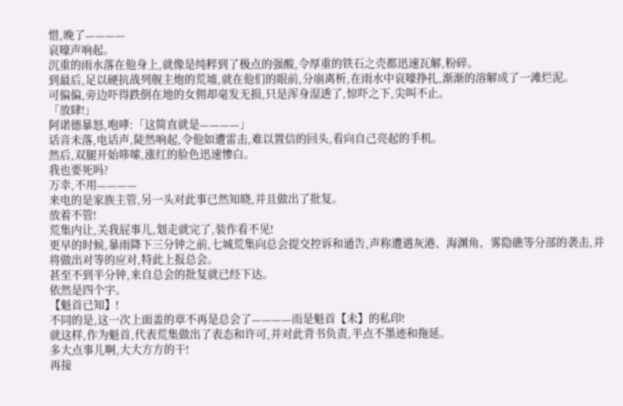惜,晚了————
哀嚎声响起。
沉重的雨水落在他身上,就像是纯粹到了极点的强酸,令厚重的铁石之壳都迅速瓦解,粉碎。
到最后,足以硬抗战列舰主炮的荒墟,就在他们的眼前,分崩离析,在雨水中哀嚎挣扎,渐渐的溶解成了一滩烂泥。
可偏偏,旁边吓得跌倒在地的女佣却毫发无损,只是浑身湿透了,惊吓之下,尖叫不止。
「放肆!」
阿诺德暴怒,咆哮:「这简直就是————」
话音未落,电话声,陡然响起,令他如遭雷击,难以置信的回头,看向自己亮起的手机。
然后,双腿开始哆嗦,涨红的脸色迅速惨白。
我也要死吗?
万幸,不用————
来电的是家族主管,另一头对此事已然知晓,并且做出了批复。
放着不管!
荒集内让,关我屁事儿,划走就完了,装作看不见!
更早的时候,暴雨降下三分钟之前,七城荒集向总会提交控诉和通告,声称遭遇灰港、海渊角、雾隐礁等分部的袭击,并将做出对等的应对,特此上报总会。
甚至不到半分钟,来自总会的批复就已经下达。
依然是四个字。
【魁首已知】!
不同的是,这一次上面盖的章不再是总会了————而是魁首【未】的私印!
就这样,作为魁首,代表荒集做出了表态和许可,并对此背书负责,半点不墨迹和拖延。
多大点事儿啊,大大方方的干!
再接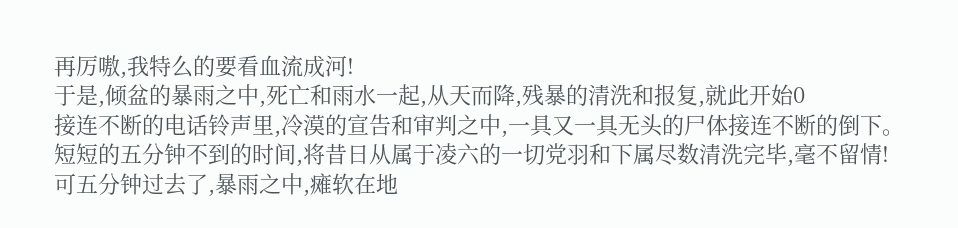再厉嗷,我特么的要看血流成河!
于是,倾盆的暴雨之中,死亡和雨水一起,从天而降,残暴的清洗和报复,就此开始0
接连不断的电话铃声里,冷漠的宣告和审判之中,一具又一具无头的尸体接连不断的倒下。
短短的五分钟不到的时间,将昔日从属于凌六的一切党羽和下属尽数清洗完毕,毫不留情!
可五分钟过去了,暴雨之中,瘫软在地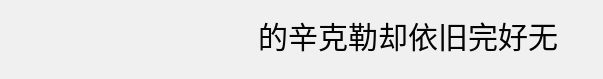的辛克勒却依旧完好无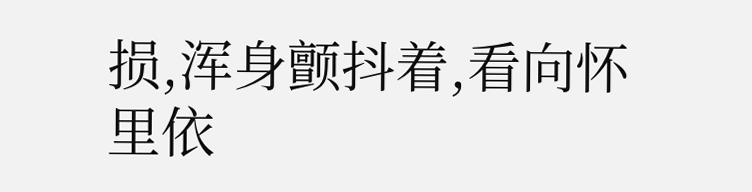损,浑身颤抖着,看向怀里依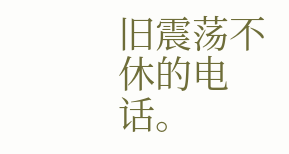旧震荡不休的电话。